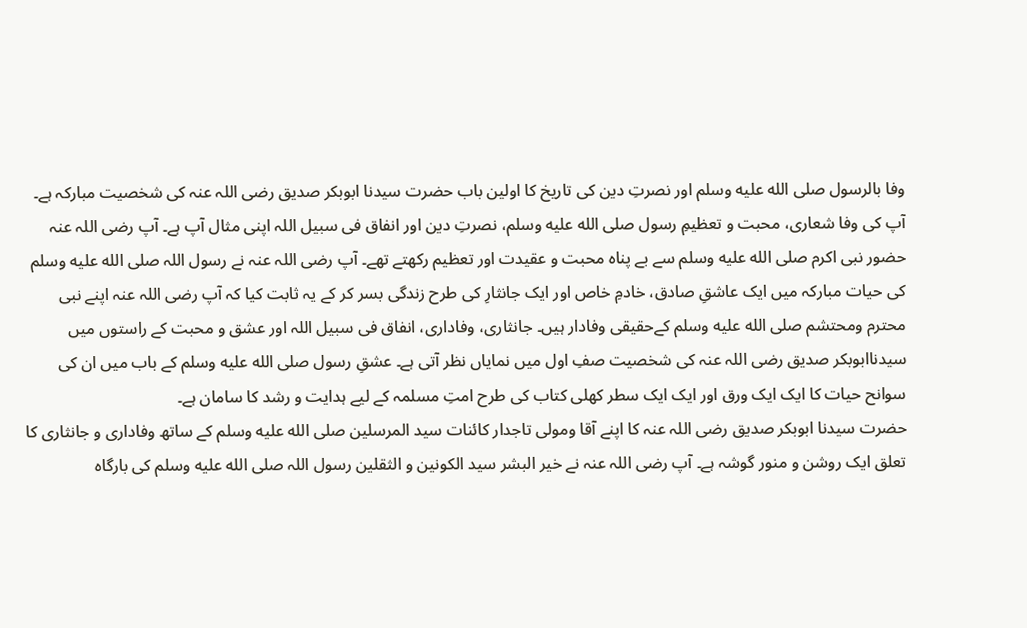وفا بالرسول صلى الله عليه وسلم اور نصرتِ دین کی تاریخ کا اولین باب حضرت سیدنا ابوبکر صدیق رضی اللہ عنہ کی شخصیت مبارکہ ہے۔ آپ کی وفا شعاری، محبت و تعظیمِ رسول صلى الله عليه وسلم، نصرتِ دین اور انفاق فی سبیل اللہ اپنی مثال آپ ہے۔ آپ رضی اللہ عنہ حضور نبی اکرم صلى الله عليه وسلم سے بے پناہ محبت و عقیدت اور تعظیم رکھتے تھے۔ آپ رضی اللہ عنہ نے رسول اللہ صلى الله عليه وسلم کی حیات مبارکہ میں ایک عاشقِ صادق، خادمِ خاص اور ایک جانثارِ کی طرح زندگی بسر کر کے یہ ثابت کیا کہ آپ رضی اللہ عنہ اپنے نبی محترم ومحتشم صلى الله عليه وسلم کےحقیقی وفادار ہیں۔ جانثاری، وفاداری، انفاق فی سبیل اللہ اور عشق و محبت کے راستوں میں سیدناابوبکر صدیق رضی اللہ عنہ کی شخصیت صفِ اول میں نمایاں نظر آتی ہے۔ عشقِ رسول صلى الله عليه وسلم کے باب میں ان کی سوانح حیات کا ایک ایک ورق اور ایک ایک سطر کھلی کتاب کی طرح امتِ مسلمہ کے لیے ہدایت و رشد کا سامان ہے۔
حضرت سیدنا ابوبکر صدیق رضی اللہ عنہ کا اپنے آقا ومولی تاجدار کائنات سید المرسلین صلى الله عليه وسلم کے ساتھ وفاداری و جانثاری کا تعلق ایک روشن و منور گوشہ ہے۔ آپ رضی اللہ عنہ نے خیر البشر سید الکونین و الثقلین رسول اللہ صلى الله عليه وسلم کی بارگاہ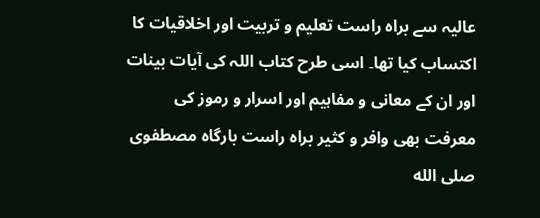عالیہ سے براہ راست تعلیم و تربیت اور اخلاقیات کا اکتساب کیا تھا۔ اسی طرح کتاب اللہ کی آیات بینات اور ان کے معانی و مفاہیم اور اسرار و رموز کی معرفت بھی وافر و کثیر براہ راست بارگاہ مصطفوی صلى الله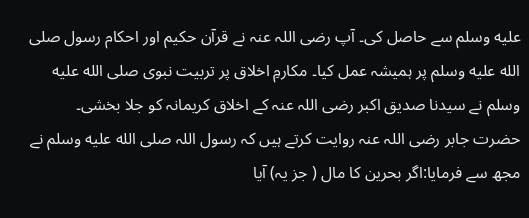عليه وسلم سے حاصل کی۔ آپ رضی اللہ عنہ نے قرآن حکیم اور احکام رسول صلى الله عليه وسلم پر ہمیشہ عمل کیا۔ مکارمِ اخلاق پر تربیت نبوی صلى الله عليه وسلم نے سیدنا صدیق اکبر رضی اللہ عنہ کے اخلاق کریمانہ کو جلا بخشی۔
حضرت جابر رضی اللہ عنہ روایت کرتے ہیں کہ رسول اللہ صلى الله عليه وسلم نے مجھ سے فرمایا:اگر بحرین کا مال ( جز یہ) آیا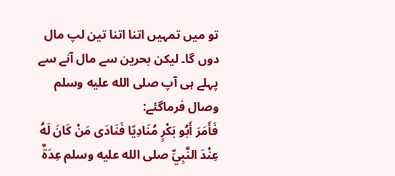تو میں تمہیں اتنا اتنا تین لپ مال دوں گا۔ لیکن بحرین سے مال آنے سے پہلے ہی آپ صلى الله عليه وسلم وصال فرماگئے:
فَأَمَرَ أَبُو بَكْرٍ مُنَادِيًا فَنَادَى مَنْ كَانَ لَهُ عِنْدَ النَّبِيِّ صلى الله عليه وسلم عِدَةٌ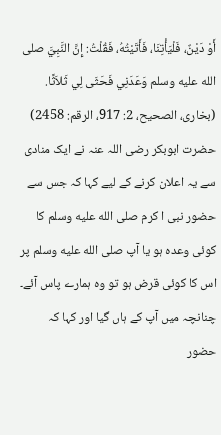أَوْ دَيْنٌ، فَلْيَأْتِنَا، فَأَتَيْتُهُ، فَقُلْتُ: إِنَّ النَّبِيَّ صلى الله عليه وسلم وَعَدَنِي فَحَثَى لِي ثَلاَثًا.
(بخاری، الصحیح، 2: 917، الرقم: 2458)
حضرت ابوبکر رضی اللہ عنہ نے ایک منادی سے یہ اعلان کرنے کے لیے کہا کہ جس سے حضور نبی ا کرم صلى الله عليه وسلم کا کوئی وعدہ ہو یا آپ صلى الله عليه وسلم پر اس کا کوئی قرض ہو تو وہ ہمارے پاس آئے۔ چنانچہ میں آپ کے ہاں گیا اور کہا کہ حضور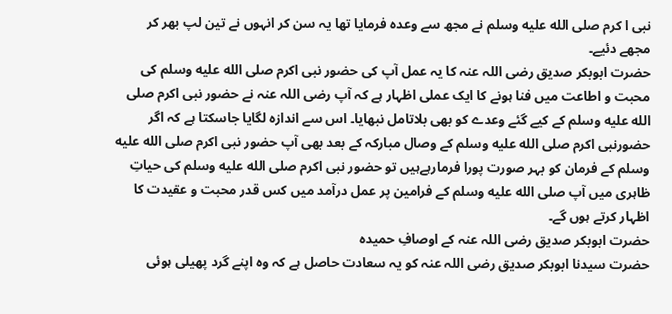نبی ا کرم صلى الله عليه وسلم نے مجھ سے وعدہ فرمایا تھا یہ سن کر انہوں نے تین لپ بھر کر مجھے دئیے۔
حضرت ابوبکر صدیق رضی اللہ عنہ کا یہ عمل آپ کی حضور نبی اکرم صلى الله عليه وسلم کی محبت و اطاعت میں فنا ہونے کا ایک عملی اظہار ہے کہ آپ رضی اللہ عنہ نے حضور نبی اکرم صلى الله عليه وسلم کے کیے گئے وعدے کو بھی بلاتامل نبھایا۔ اس سے اندازہ لگایا جاسکتا ہے کہ اگر حضورنبی اکرم صلى الله عليه وسلم کے وصال مبارکہ کے بعد بھی آپ حضور نبی اکرم صلى الله عليه وسلم کے فرمان کو بہر صورت پورا فرمارہےہیں تو حضور نبی اکرم صلى الله عليه وسلم کی حیاتِ ظاہری میں آپ صلى الله عليه وسلم کے فرامین پر عمل درآمد میں کس قدر محبت و عقیدت کا اظہار کرتے ہوں گے۔
حضرت ابوبکر صدیق رضی اللہ عنہ کے اوصافِ حمیدہ
حضرت سیدنا ابوبکر صدیق رضی اللہ عنہ کو یہ سعادت حاصل ہے کہ وہ اپنے گرد پھیلی ہوئی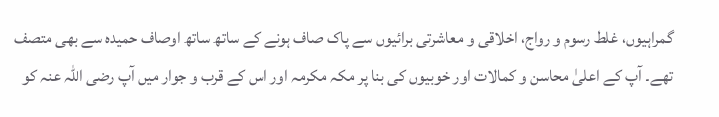گمراہیوں، غلط رسوم و رواج، اخلاقی و معاشرتی برائیوں سے پاک صاف ہونے کے ساتھ ساتھ اوصاف حمیدہ سے بھی متصف تھے۔ آپ کے اعلیٰ محاسن و کمالات اور خوبیوں کی بنا پر مکہ مکرمہ اور اس کے قرب و جوار میں آپ رضی اللہ عنہ کو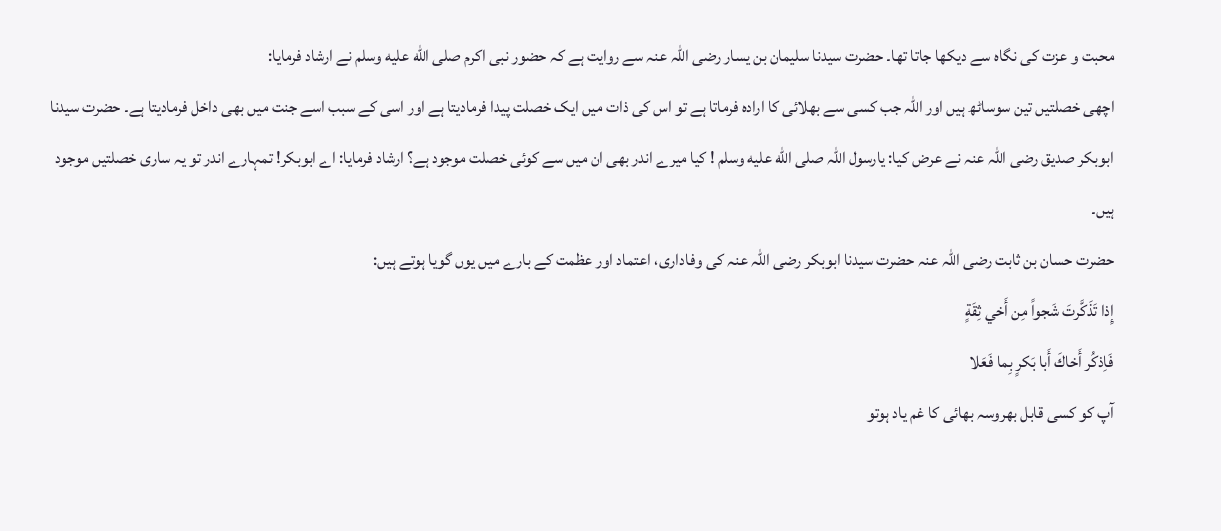محبت و عزت کی نگاہ سے دیکھا جاتا تھا۔ حضرت سیدنا سلیمان بن یسار رضی اللہ عنہ سے روایت ہے کہ حضور نبی اکرم صلى الله عليه وسلم نے ارشاد فرمایا:
اچھی خصلتیں تین سوساٹھ ہیں اور اللہ جب کسی سے بھلائی کا ارادہ فرماتا ہے تو اس کی ذات میں ایک خصلت پیدا فرمادیتا ہے اور اسی کے سبب اسے جنت میں بھی داخل فرمادیتا ہے۔ حضرت سیدنا ابوبکر صدیق رضی اللہ عنہ نے عرض کیا: یارسول اللہ صلى الله عليه وسلم ! کیا میرے اندر بھی ان میں سے کوئی خصلت موجود ہے؟ ارشاد فرمایا: اے ابوبکر! تمہارے اندر تو یہ ساری خصلتیں موجود ہیں۔
حضرت حسان بن ثابت رضی اللہ عنہ حضرت سیدنا ابوبکر رضی اللہ عنہ کی وفاداری، اعتماد اور عظمت کے بارے میں یوں گویا ہوتے ہیں:
إِذا تَذَكَّرتَ شَجواً مِن أَخي ثِقَةٍ
فَاِذكُر أَخاكَ أَبا بَكرٍ بِما فَعَلا
آپ کو کسی قابل بھروسہ بھائی کا غم یاد ہوتو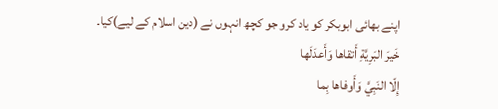اپنے بھائی ابوبکر کو یاد کرو جو کچھ انہوں نے (دین اسلام کے لیے)کیا۔
خَيرَ البَرِيَّةِ أَتقاها وَأَعدَلَها
إِلّا النَبِيَّ وَأَوفاها بِما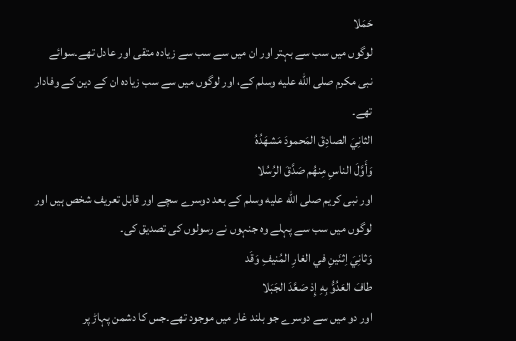حَمَلا
لوگوں میں سب سے بہتر اور ان میں سے سب سے زیادہ متقی اور عادل تھے۔سوائے نبی مکرم صلى الله عليه وسلم کے، اور لوگوں میں سے سب زیادہ ان کے دین کے وفادار تھے۔
الثانِيَ الصادِقَ المَحمودَ مَشهَدُهُ
وَأَوَّلَ الناسِ مِنهُم صَدَّقَ الرُسُلا
اور نبی کریم صلى الله عليه وسلم کے بعد دوسرے سچے اور قابل تعریف شخص ہیں اور لوگوں میں سب سے پہلے وہ جنہوں نے رسولوں کی تصدیق کی۔
وَثانِيَ اِثنَينِ في الغارِ المُنيفِ وَقَد
طافَ العَدُوُّ بِهِ إِذ صَعَّدَ الجَبَلا
اور دو میں سے دوسرے جو بلند غار میں موجود تھے۔جس کا دشمن پہاڑ پر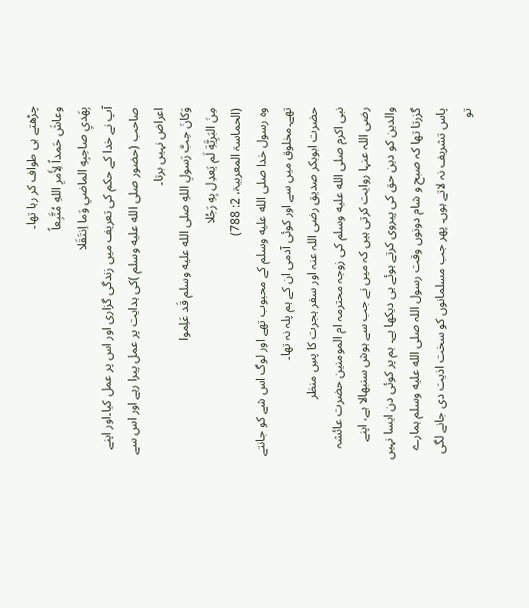چڑھتے ہی طواف کر رہا تھا۔
وعاشَ حَمداً لِأَمرِ اللهِ مُتَّبِعاً
بِهَديِ صاحِبِهِ الماضي وَما اِنتَقَلا
آپ نے خدا کے حکم کی تعریف میں زندگی گزاری اور اس پر عمل کیا۔اور اپنے صاحب (حضور صلى الله عليه وسلم )کی ہدایت پر عمل پیرا رہے اور اس سے اعراض نہیں برتا۔
وَكانَ حِبَّ رَسولِ اللهِ صلى الله عليه وسلم قَد عَلِموا
مِنَ البَرِيَّةِ لَم يَعدِل بِهِ رَجُلا
(الحماسۃ المعربیۃ، 2: 788)
وہ رسول خدا صلى الله عليه وسلم کے محبوب تھے اور لوگ اس شے کو جانتے تھے۔مخلوق میں سے اور کوئی آدمی ان کے ہم پلہ نہ تھا۔
حضرت ابوبکر صدیق رضی اللہ عنہ اور سفر ہجرت کا پسِ منظر
نبی اکرم صلى الله عليه وسلم کی زوجہ محترمہ ام المومنین حضرت عائشہ رضی اللہ عنہا روایت کرتی ہیں کہ میں نے جب سے ہوش سنبھالا ہے، اپنے والدین کو دین حق کی پیروی کرتے ہوئے ہی دیکھا ہے۔ ہم پر کوئی دن ایسا نہیں گزرتا تھا کہ صبح و شام دونوں وقت رسول اللہ صلى الله عليه وسلم ہمارے پاس تشریف نہ لاتے ہوں۔ پھر جب مسلمانوں کو سخت اذیت دی جانے لگی تو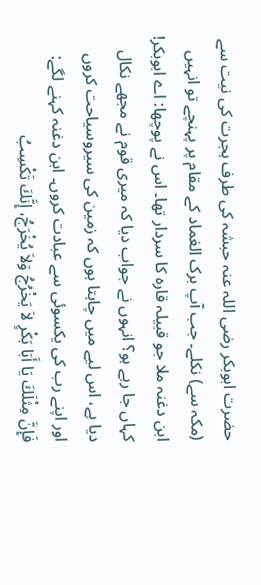حضرت ابوبکر رضی اللہ عنہ حبشہ کی طرف ہجرت کی نیت سے (مکہ سے) نکلے۔ جب آپ برک الغماد کے مقام پر پہنچے تو انہیں ابن دغنہ ملا جو قبیلہ قارہ کا سردار تھا۔ اس نے پوچھا: اے ابوبکر! کہاں جا رہے ہو؟ انہوں نے جواب دیا کہ میری قوم نے مجھے نکال دیا ہے، اس لیے میں چاہتا ہوں کہ زمین کی سیروسیاحت کروں اور اپنے رب کی یکسوئی سے عبادت کروں۔ ابن دغنہ کہنے لگے:
فَإِنَّ مِثْلَكَ يَا أَبَا بَكْرٍ لاَ يَخْرُجُ وَلاَ يُخْرَجُ، إِنَّكَ تَكْسِبُ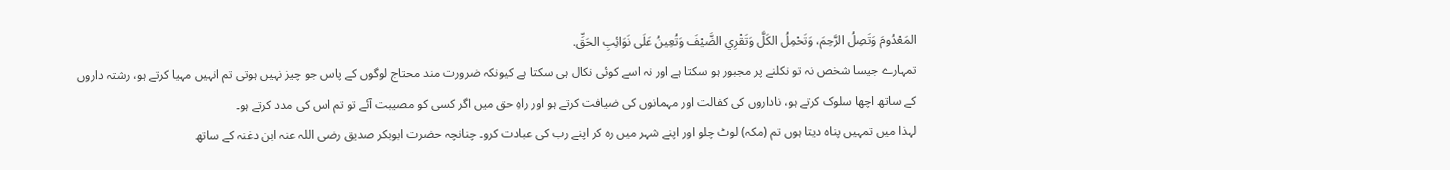المَعْدُومَ وَتَصِلُ الرَّحِمَ، وَتَحْمِلُ الكَلَّ وَتَقْرِي الضَّيْفَ وَتُعِينُ عَلَى نَوَائِبِ الحَقِّ.
تمہارے جیسا شخص نہ تو نکلنے پر مجبور ہو سکتا ہے اور نہ اسے کوئی نکال ہی سکتا ہے کیونکہ ضرورت مند محتاج لوگوں کے پاس جو چیز نہیں ہوتی تم انہیں مہیا کرتے ہو، رشتہ داروں کے ساتھ اچھا سلوک کرتے ہو، ناداروں کی کفالت اور مہمانوں کی ضیافت کرتے ہو اور راہِ حق میں اگر کسی کو مصیبت آئے تو تم اس کی مدد کرتے ہو۔
لہذا میں تمہیں پناہ دیتا ہوں تم (مکہ) لوٹ چلو اور اپنے شہر میں رہ کر اپنے رب کی عبادت کرو۔ چنانچہ حضرت ابوبکر صدیق رضی اللہ عنہ ابن دغنہ کے ساتھ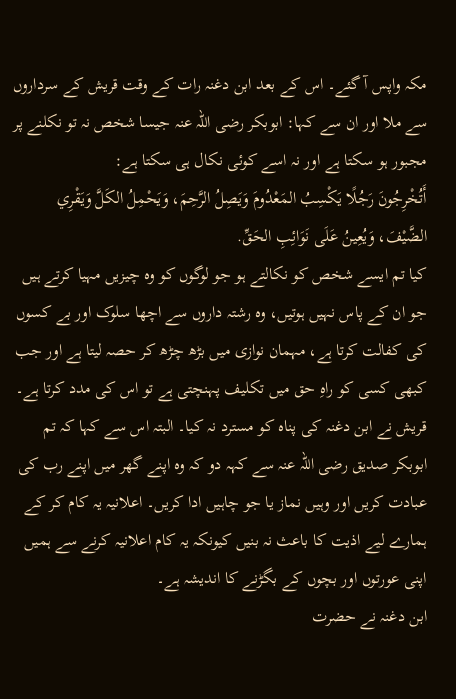مکہ واپس آ گئے۔ اس کے بعد ابن دغنہ رات کے وقت قریش کے سرداروں سے ملا اور ان سے کہا: ابوبکر رضی اللہ عنہ جیسا شخص نہ تو نکلنے پر مجبور ہو سکتا ہے اور نہ اسے کوئی نکال ہی سکتا ہے:
أَتُخْرِجُونَ رَجُلًا يَكْسِبُ المَعْدُومَ وَيَصِلُ الرَّحِمَ، وَيَحْمِلُ الكَلَّ وَيَقْرِي الضَّيْفَ، وَيُعِينُ عَلَى نَوَائِبِ الحَقِّ.
کیا تم ایسے شخص کو نکالتے ہو جو لوگوں کو وہ چیزیں مہیا کرتے ہیں جو ان کے پاس نہیں ہوتیں، وہ رشتہ داروں سے اچھا سلوک اور بے کسوں کی کفالت کرتا ہے، مہمان نوازی میں بڑھ چڑھ کر حصہ لیتا ہے اور جب کبھی کسی کو راہِ حق میں تکلیف پہنچتی ہے تو اس کی مدد کرتا ہے۔
قریش نے ابن دغنہ کی پناہ کو مسترد نہ کیا۔ البتہ اس سے کہا کہ تم ابوبکر صدیق رضی اللہ عنہ سے کہہ دو کہ وہ اپنے گھر میں اپنے رب کی عبادت کریں اور وہیں نماز یا جو چاہیں ادا کریں۔ اعلانیہ یہ کام کر کے ہمارے لیے اذیت کا باعث نہ بنیں کیونکہ یہ کام اعلانیہ کرنے سے ہمیں اپنی عورتوں اور بچوں کے بگڑنے کا اندیشہ ہے۔
ابن دغنہ نے حضرت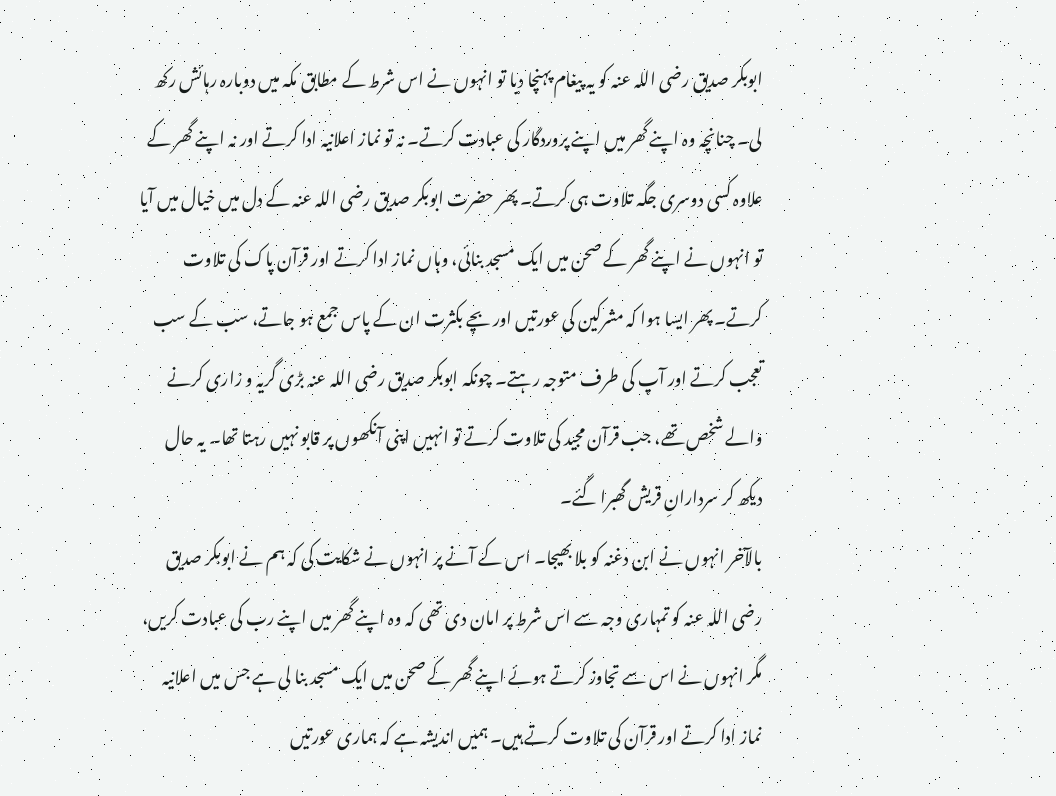ابوبکر صدیق رضی اللہ عنہ کو یہ پیغام پہنچا دیا تو انہوں نے اس شرط کے مطابق مکہ میں دوبارہ رہائش رکھ لی۔ چنانچہ وہ اپنے گھر میں اپنے پروردگار کی عبادت کرتے۔ نہ تو نماز اعلانیہ ادا کرتے اور نہ اپنے گھر کے علاوہ کسی دوسری جگہ تلاوت ہی کرتے۔ پھر حضرت ابوبکر صدیق رضی اللہ عنہ کے دل میں خیال میں آیا تو انہوں نے اپنے گھر کے صحن میں ایک مسجد بنائی، وہاں نماز ادا کرتے اور قرآن پاک کی تلاوت کرتے۔ پھر ایسا ہوا کہ مشرکین کی عورتیں اور بچے بکثرت ان کے پاس جمع ہو جاتے، سب کے سب تعجب کرتے اور آپ کی طرف متوجہ رہتے۔ چونکہ ابوبکر صدیق رضی اللہ عنہ بڑی گریہ و زاری کرنے والے شخص تھے، جب قرآن مجید کی تلاوت کرتے تو انہیں اپنی آنکھوں پر قابو نہیں رہتا تھا۔ یہ حال دیکھ کر سردارانِ قریش گھبرا گئے۔
بالآخر انہوں نے ابن دغنہ کو بلا بھیجا۔ اس کے آنے پر انہوں نے شکایت کی کہ ہم نے ابوبکر صدیق رضی اللہ عنہ کو تمہاری وجہ سے اس شرط پر امان دی تھی کہ وہ اپنے گھر میں اپنے رب کی عبادت کریں، مگر انہوں نے اس سے تجاوز کرتے ہوئے اپنے گھر کے صحن میں ایک مسجد بنا لی ہے جس میں اعلانیہ نماز ادا کرتے اور قرآن کی تلاوت کرتے ہیں۔ ہمیں اندیشہ ہے کہ ہماری عورتیں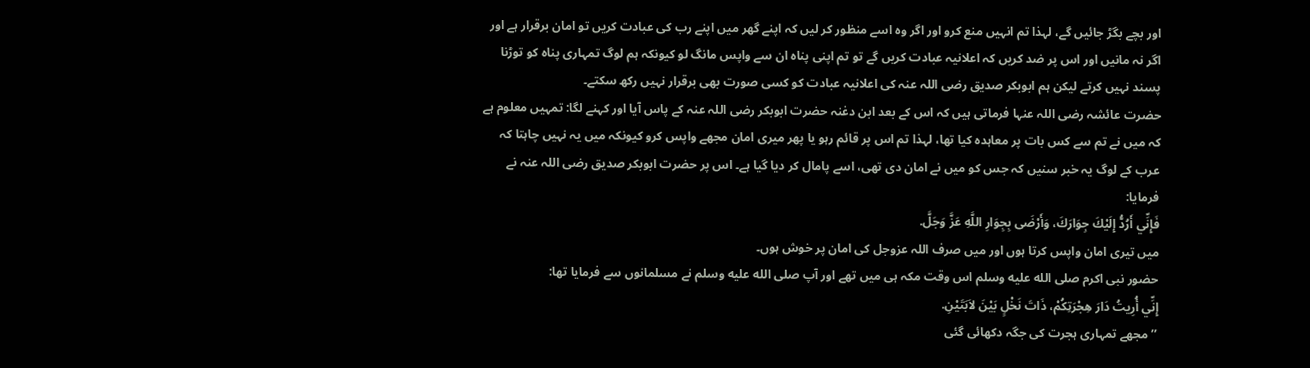اور بچے بگڑ جائیں گے، لہذا تم انہیں منع کرو اور اگر وہ اسے منظور کر لیں کہ اپنے گھر میں اپنے رب کی عبادت کریں تو امان برقرار ہے اور اگر نہ مانیں اور اس پر ضد کریں کہ اعلانیہ عبادت کریں گے تو تم اپنی پناہ ان سے واپس مانگ لو کیونکہ ہم لوگ تمہاری پناہ کو توڑنا پسند نہیں کرتے لیکن ہم ابوبکر صدیق رضی اللہ عنہ کی اعلانیہ عبادت کو کسی صورت بھی برقرار نہیں رکھ سکتے۔
حضرت عائشہ رضی اللہ عنہا فرماتی ہیں کہ اس کے بعد ابن دغنہ حضرت ابوبکر رضی اللہ عنہ کے پاس آیا اور کہنے لگا: تمہیں معلوم ہے کہ میں نے تم سے کس بات پر معاہدہ کیا تھا، لہذا تم اس پر قائم رہو یا پھر میری امان مجھے واپس کرو کیونکہ میں یہ نہیں چاہتا کہ عرب کے لوگ یہ خبر سنیں کہ جس کو میں نے امان دی تھی، اسے پامال کر دیا گیا ہے۔ اس پر حضرت ابوبکر صدیق رضی اللہ عنہ نے فرمایا:
فَإِنِّي أَرُدُّ إِلَيْكَ جِوَارَكَ، وَأَرْضَى بِجِوَارِ اللَّهِ عَزَّ وَجَلَّ.
میں تیری امان واپس کرتا ہوں اور میں صرف اللہ عزوجل کی امان پر خوش ہوں۔
حضور نبی اکرم صلى الله عليه وسلم اس وقت مکہ ہی میں تھے اور آپ صلى الله عليه وسلم نے مسلمانوں سے فرمایا تھا:
إِنِّي أُرِيتُ دَارَ هِجْرَتِكُمْ، ذَاتَ نَخْلٍ بَيْنَ لاَبَتَيْنِ.
’’مجھے تمہاری ہجرت کی جگہ دکھائی گئی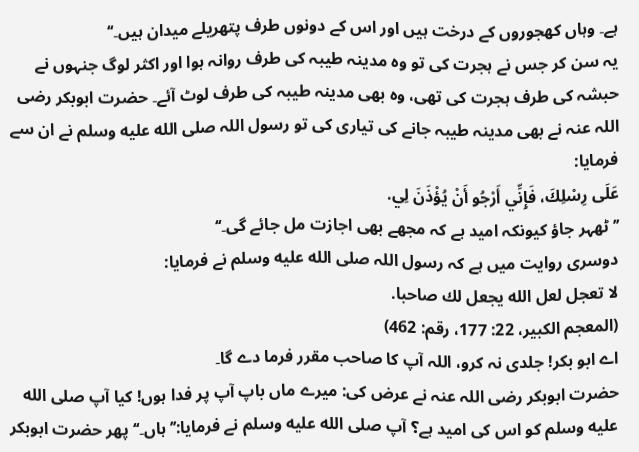ہے۔ وہاں کھجوروں کے درخت ہیں اور اس کے دونوں طرف پتھریلے میدان ہیں۔‘‘
یہ سن کر جس نے ہجرت کی تو وہ مدینہ طیبہ کی طرف روانہ ہوا اور اکثر لوگ جنہوں نے حبشہ کی طرف ہجرت کی تھی، وہ بھی مدینہ طیبہ کی طرف لوٹ آئے۔ حضرت ابوبکر رضی اللہ عنہ نے بھی مدینہ طیبہ جانے کی تیاری کی تو رسول اللہ صلى الله عليه وسلم نے ان سے فرمایا:
عَلَى رِسْلِكَ، فَإِنِّي أَرْجُو أَنْ يُؤْذَنَ لِي.
’’ٹھہر جاؤ کیونکہ امید ہے کہ مجھے بھی اجازت مل جائے گی۔‘‘
دوسری روایت میں ہے کہ رسول اللہ صلى الله عليه وسلم نے فرمایا:
لا تعجل لعل الله يجعل لك صاحبا.
(المعجم الکبیر، 22: 177، رقم: 462)
اے ابو بکر! جلدی نہ کرو، اللہ آپ کا صاحب مقرر فرما دے گا۔
حضرت ابوبکر رضی اللہ عنہ نے عرض کی: میرے ماں باپ آپ پر فدا ہوں! کیا آپ صلى الله عليه وسلم کو اس کی امید ہے؟ آپ صلى الله عليه وسلم نے فرمایا:’’ہاں۔‘‘ پھر حضرت ابوبکر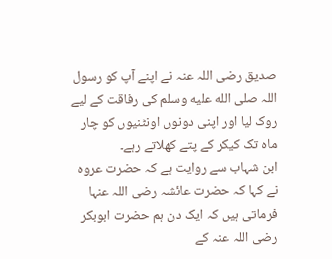صدیق رضی اللہ عنہ نے اپنے آپ کو رسول اللہ صلى الله عليه وسلم کی رفاقت کے لیے روک لیا اور اپنی دونوں اونٹنیوں کو چار ماہ تک کیکر کے پتے کھلاتے رہے۔
ابن شہاب سے روایت ہے کہ حضرت عروہ نے کہا کہ حضرت عائشہ رضی اللہ عنہا فرماتی ہیں کہ ایک دن ہم حضرت ابوبکر رضی اللہ عنہ کے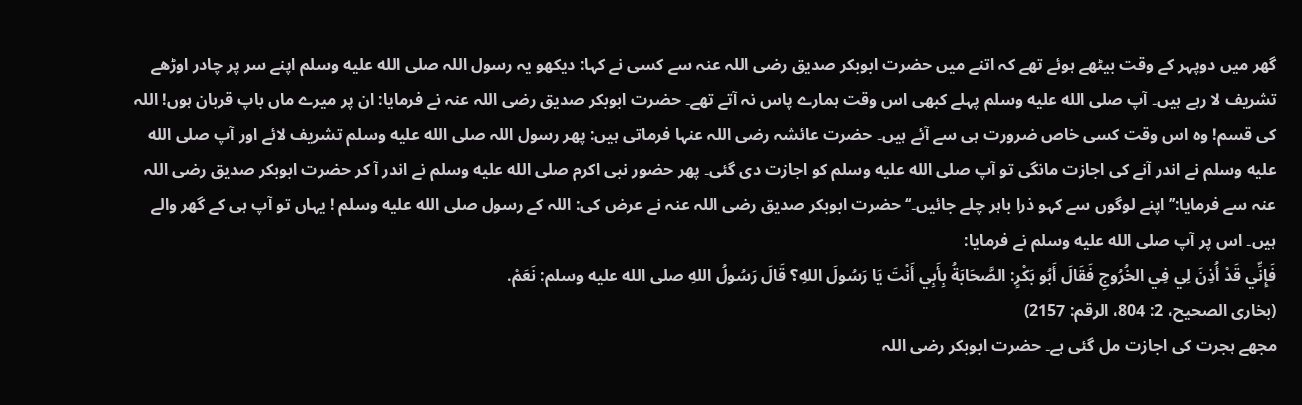گھر میں دوپہر کے وقت بیٹھے ہوئے تھے کہ اتنے میں حضرت ابوبکر صدیق رضی اللہ عنہ سے کسی نے کہا: دیکھو یہ رسول اللہ صلى الله عليه وسلم اپنے سر پر چادر اوڑھے تشریف لا رہے ہیں۔ آپ صلى الله عليه وسلم پہلے کبھی اس وقت ہمارے پاس نہ آتے تھے۔ حضرت ابوبکر صدیق رضی اللہ عنہ نے فرمایا: ان پر میرے ماں باپ قربان ہوں! اللہ کی قسم! وہ اس وقت کسی خاص ضرورت ہی سے آئے ہیں۔ حضرت عائشہ رضی اللہ عنہا فرماتی ہیں: پھر رسول اللہ صلى الله عليه وسلم تشریف لائے اور آپ صلى الله عليه وسلم نے اندر آنے کی اجازت مانگی تو آپ صلى الله عليه وسلم کو اجازت دی گئی۔ پھر حضور نبی اکرم صلى الله عليه وسلم نے اندر آ کر حضرت ابوبکر صدیق رضی اللہ عنہ سے فرمایا:’’اپنے لوگوں سے کہو ذرا باہر چلے جائیں۔‘‘ حضرت ابوبکر صدیق رضی اللہ عنہ نے عرض کی: اللہ کے رسول صلى الله عليه وسلم ! یہاں تو آپ ہی کے گھر والے ہیں۔ اس پر آپ صلى الله عليه وسلم نے فرمایا:
فَإِنِّي قَدْ أُذِنَ لِي فِي الخُرُوجِ فَقَالَ أَبُو بَكْرٍ: الصَّحَابَةُ بِأَبِي أَنْتَ يَا رَسُولَ اللهِ؟ قَالَ رَسُولُ اللهِ صلى الله عليه وسلم: نَعَمْ.
(بخاری الصحیح، 2: 804، الرقم: 2157)
مجھے ہجرت کی اجازت مل گئی ہے۔ حضرت ابوبکر رضی اللہ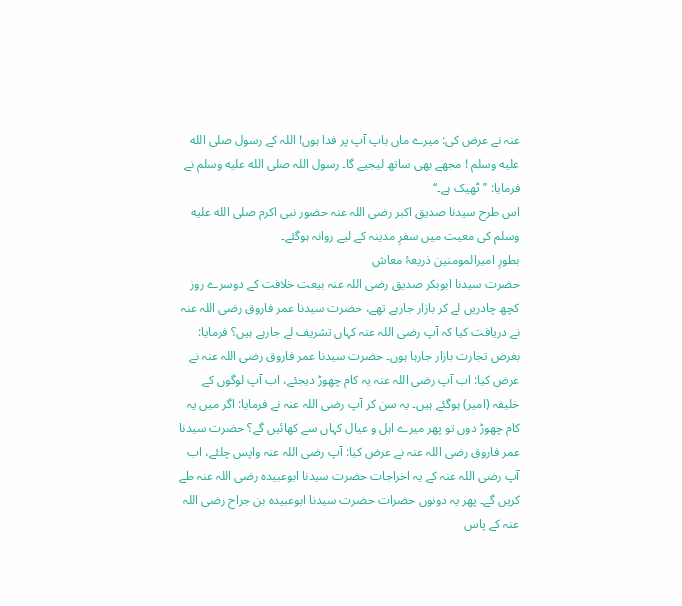عنہ نے عرض کی: میرے ماں باپ آپ پر فدا ہوں! اللہ کے رسول صلى الله عليه وسلم ! مجھے بھی ساتھ لیجیے گا۔ رسول اللہ صلى الله عليه وسلم نے فرمایا: ’’ٹھیک ہے۔‘‘
اس طرح سیدنا صدیق اکبر رضی اللہ عنہ حضور نبی اکرم صلى الله عليه وسلم کی معیت میں سفرِ مدینہ کے لیے روانہ ہوگئے۔
بطورِ امیرالمومنین ذریعۂ معاش
حضرت سیدنا ابوبکر صدیق رضی اللہ عنہ بیعت خلافت کے دوسرے روز کچھ چادریں لے کر بازار جارہے تھے، حضرت سیدنا عمر فاروق رضی اللہ عنہ نے دریافت کیا کہ آپ رضی اللہ عنہ کہاں تشریف لے جارہے ہیں؟ فرمایا: بغرض تجارت بازار جارہا ہوں۔ حضرت سیدنا عمر فاروق رضی اللہ عنہ نے عرض کیا: اب آپ رضی اللہ عنہ یہ کام چھوڑ دیجئے، اب آپ لوگوں کے خلیفہ (امیر) ہوگئے ہیں۔ یہ سن کر آپ رضی اللہ عنہ نے فرمایا: اگر میں یہ کام چھوڑ دوں تو پھر میرے اہل و عیال کہاں سے کھائیں گے؟ حضرت سیدنا عمر فاروق رضی اللہ عنہ نے عرض کیا: آپ رضی اللہ عنہ واپس چلئے، اب آپ رضی اللہ عنہ کے یہ اخراجات حضرت سیدنا ابوعبیدہ رضی اللہ عنہ طے کریں گے۔ پھر یہ دونوں حضرات حضرت سیدنا ابوعبیدہ بن جراح رضی اللہ عنہ کے پاس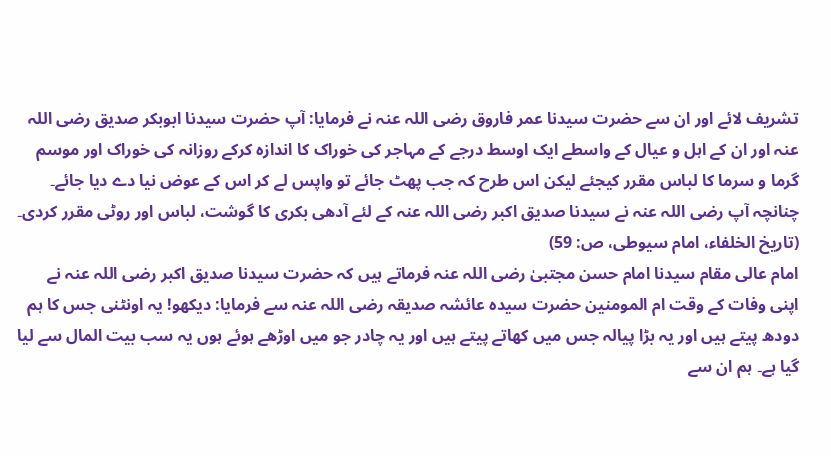تشریف لائے اور ان سے حضرت سیدنا عمر فاروق رضی اللہ عنہ نے فرمایا: آپ حضرت سیدنا ابوبکر صدیق رضی اللہ عنہ اور ان کے اہل و عیال کے واسطے ایک اوسط درجے کے مہاجر کی خوراک کا اندازہ کرکے روزانہ کی خوراک اور موسم گرما و سرما کا لباس مقرر کیجئے لیکن اس طرح کہ جب پھٹ جائے تو واپس لے کر اس کے عوض نیا دے دیا جائے۔ چنانچہ آپ رضی اللہ عنہ نے سیدنا صدیق اکبر رضی اللہ عنہ کے لئے آدھی بکری کا گوشت، لباس اور روٹی مقرر کردی۔
(تاریخ الخلفاء، امام سیوطی، ص: 59)
امام عالی مقام سیدنا امام حسن مجتبیٰ رضی اللہ عنہ فرماتے ہیں کہ حضرت سیدنا صدیق اکبر رضی اللہ عنہ نے اپنی وفات کے وقت ام المومنین حضرت سیدہ عائشہ صدیقہ رضی اللہ عنہ سے فرمایا: دیکھو! یہ اونٹنی جس کا ہم دودھ پیتے ہیں اور یہ بڑا پیالہ جس میں کھاتے پیتے ہیں اور یہ چادر جو میں اوڑھے ہوئے ہوں یہ سب بیت المال سے لیا گیا ہے۔ ہم ان سے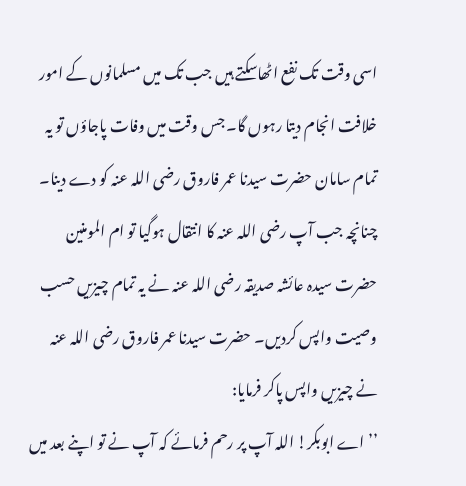اسی وقت تک نفع اٹھاسکتے ہیں جب تک میں مسلمانوں کے امور خلافت انجام دیتا رہوں گا۔ جس وقت میں وفات پاجاؤں تو یہ تمام سامان حضرت سیدنا عمر فاروق رضی اللہ عنہ کو دے دینا۔ چنانچہ جب آپ رضی اللہ عنہ کا انتقال ہوگیا تو ام المومنین حضرت سیدہ عائشہ صدیقہ رضی اللہ عنہ نے یہ تمام چیزیں حسب وصیت واپس کردیں۔ حضرت سیدنا عمر فاروق رضی اللہ عنہ نے چیزیں واپس پاکر فرمایا:
’’اے ابوبکر! اللہ آپ پر رحم فرمائے کہ آپ نے تو اپنے بعد میں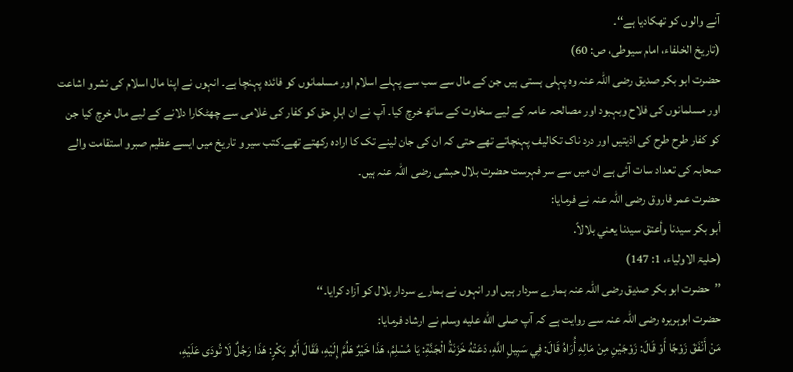آنے والوں کو تھکادیا ہے‘‘۔
(تاریخ الخلفاء، امام سیوطی، ص: 60)
حضرت ابو بکر صدیق رضی اللہ عنہ وہ پہلی ہستی ہیں جن کے مال سے سب سے پہلے اسلام اور مسلمانوں کو فائدہ پہنچا ہے۔ انہوں نے اپنا مال اسلام کی نشرو اشاعت اور مسلمانوں کی فلاح وبہبود اور مصالحہ عامہ کے لیے سخاوت کے ساتھ خرچ کیا۔ آپ نے ان اہلِ حق کو کفار کی غلامی سے چھٹکارا دلانے کے لیے مال خرچ کیا جن کو کفار طرح طرح کی اذیتیں اور درد ناک تکالیف پہنچاتے تھے حتی کہ ان کی جان لینے تک کا ارادہ رکھتے تھے۔کتب سیر و تاریخ میں ایسے عظیم صبرو استقامت والے صحابہ کی تعداد سات آئی ہے ان میں سے سر فہرست حضرت بلال حبشی رضی اللہ عنہ ہیں۔
حضرت عمر فاروق رضی اللہ عنہ نے فرمایا:
أبو بكر سيدنا وأعتق سيدنا يعني بلالاً.
(حلیۃ الاولیاء، 1: 147)
’’حضرت ابو بکر صدیق رضی اللہ عنہ ہمارے سردار ہیں اور انہوں نے ہمارے سردار بلال کو آزاد کرایا۔‘‘
حضرت ابوہریرہ رضی اللہ عنہ سے روایت ہے کہ آپ صلى الله عليه وسلم نے ارشاد فرمایا:
مَنْ أَنْفَقَ زَوْجًا أَوْ قَالَ: زَوْجَيْنِ مِنْ مَالِهِ أُرَاهُ قَالَ: فِي سَبِيلِ اللَّهِ، دَعَتْهُ خَزَنَةُ الْجَنَّةِ: يَا مُسْلِمُ، هَذَا خَيْرٌ هَلُمَّ إِلَيْهِ، فَقَالَ أَبُو بَكْرٍ: هَذَا رَجُلٌ لَا تُودَى عَلَيْهِ،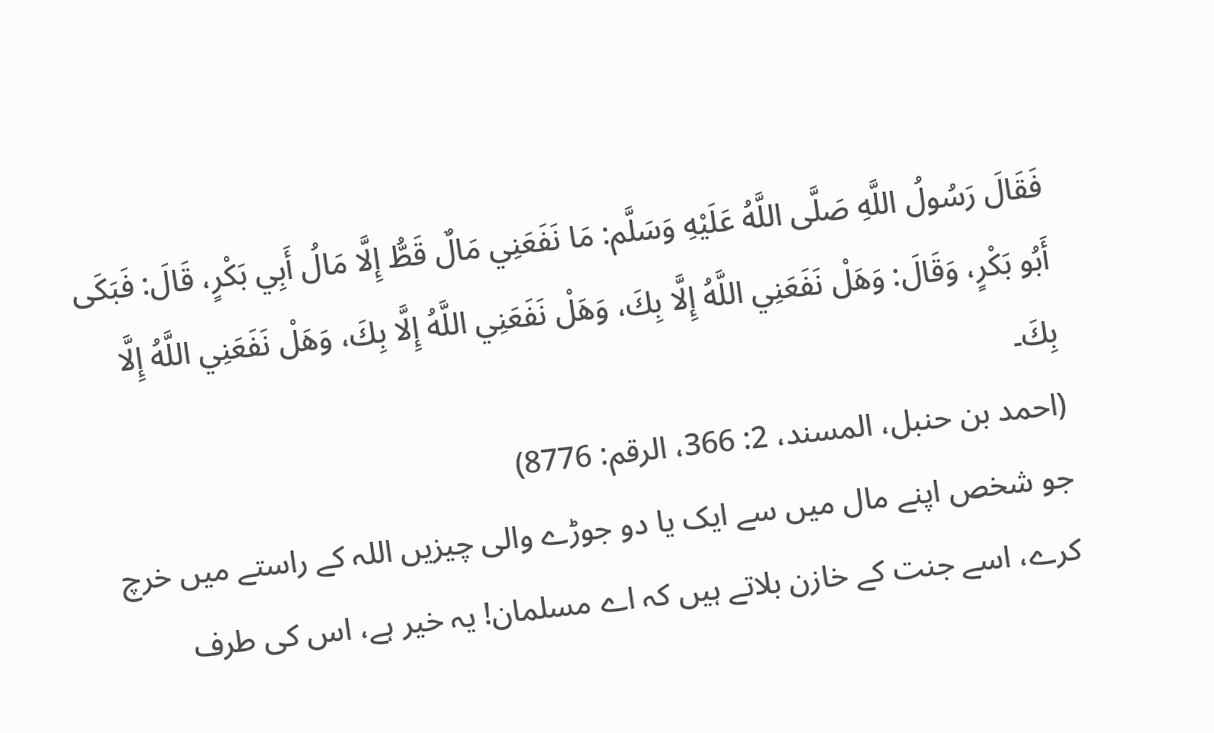فَقَالَ رَسُولُ اللَّهِ صَلَّى اللَّهُ عَلَيْهِ وَسَلَّم: مَا نَفَعَنِي مَالٌ قَطُّ إِلَّا مَالُ أَبِي بَكْرٍ، قَالَ: فَبَكَى أَبُو بَكْرٍ، وَقَالَ: وَهَلْ نَفَعَنِي اللَّهُ إِلَّا بِكَ، وَهَلْ نَفَعَنِي اللَّهُ إِلَّا بِكَ، وَهَلْ نَفَعَنِي اللَّهُ إِلَّا بِكَ۔
(احمد بن حنبل، المسند، 2: 366، الرقم: 8776)
جو شخص اپنے مال میں سے ایک یا دو جوڑے والی چیزیں اللہ کے راستے میں خرچ کرے، اسے جنت کے خازن بلاتے ہیں کہ اے مسلمان! یہ خیر ہے، اس کی طرف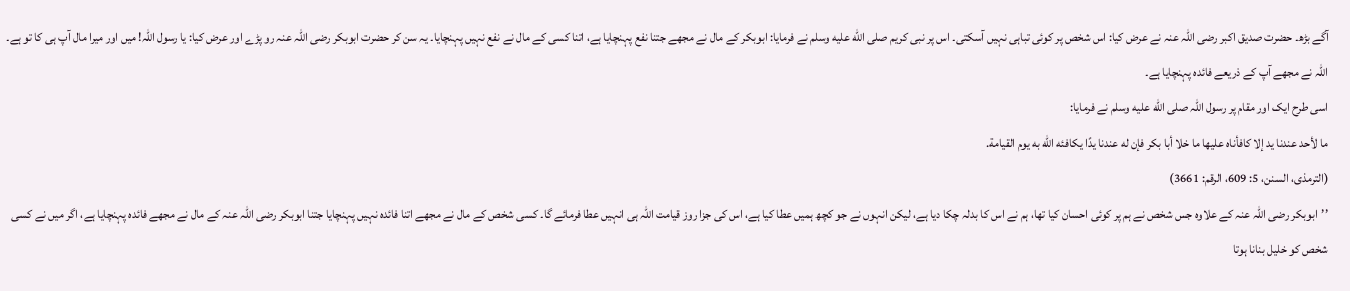آگے بڑھ۔ حضرت صدیق اکبر رضی اللہ عنہ نے عرض کیا: اس شخص پر کوئی تباہی نہیں آسکتی۔ اس پر نبی کریم صلى الله عليه وسلم نے فرمایا: ابوبکر کے مال نے مجھے جتنا نفع پہنچایا ہے، اتنا کسی کے مال نے نفع نہیں پہنچایا۔ یہ سن کر حضرت ابوبکر رضی اللہ عنہ رو پڑے اور عرض کیا: یا رسول اللہ! میں اور میرا مال آپ ہی کا تو ہے۔ اللہ نے مجھے آپ کے ذریعے فائدہ پہنچایا ہے۔
اسی طرح ایک اور مقام پر رسول اللہ صلى الله عليه وسلم نے فرمایا:
ما لأحد عندنا يد إلا كافأناه عليها ما خلا أبا بكر فإن له عندنا يدًا يكافئه الله به يوم القيامة.
(الترمذی، السنن، 5: 609، الرقم: 3661)
’’ابوبکر رضی اللہ عنہ کے علاوہ جس شخص نے ہم پر کوئی احسان کیا تھا، ہم نے اس کا بدلہ چکا دیا ہے، لیکن انہوں نے جو کچھ ہمیں عطا کیا ہے، اس کی جزا روز قیامت اللہ ہی انہیں عطا فرمائے گا۔ کسی شخص کے مال نے مجھے اتنا فائدہ نہیں پہنچایا جتنا ابوبکر رضی اللہ عنہ کے مال نے مجھے فائدہ پہنچایا ہے، اگر میں نے کسی شخص کو خلیل بنانا ہوتا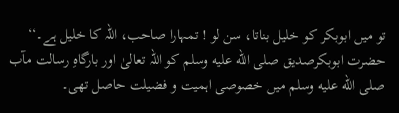تو میں ابوبکر کو خلیل بناتا، سن لو ! تمہارا صاحب، اللہ کا خلیل ہے۔‘‘
حضرت ابوبکرصدیق صلى الله عليه وسلم کو اللہ تعالیٰ اور بارگاہِ رسالت مآب صلى الله عليه وسلم میں خصوصی اہمیت و فضیلت حاصل تھی۔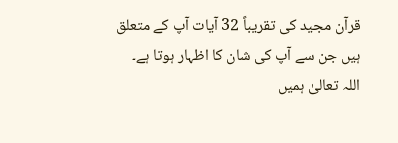قرآن مجید کی تقریباً 32 آیات آپ کے متعلق ہیں جن سے آپ کی شان کا اظہار ہوتا ہے۔
اللہ تعالیٰ ہمیں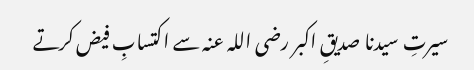سیرتِ سیدنا صدیقِ اکبر رضی اللہ عنہ سے اکتسابِ فیض کرتے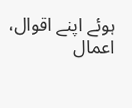ہوئے اپنے اقوال، اعمال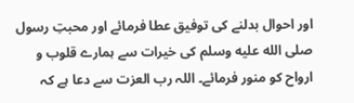اور احوال بدلنے کی توفیق عطا فرمائے اور محبتِ رسول صلى الله عليه وسلم کی خیرات سے ہمارے قلوب و ارواح کو منور فرمائے۔ اللہ رب العزت سے دعا ہے کہ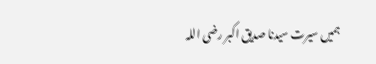ہمیں سیرت سیدنا صدیق اکبر رضی اللہ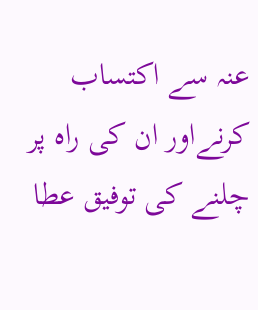عنہ سے اکتساب کرنےاور ان کی راہ پر چلنے کی توفیق عطا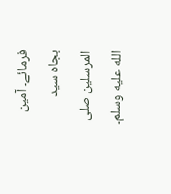فرمائے۔ آمین بجاہ سید المرسلین صلى الله عليه وسلم۔